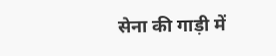सेना की गाड़ी में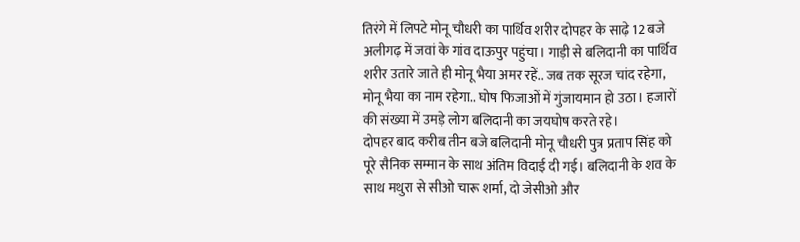तिरंगे में लिपटे मोनू चौधरी का पार्थिव शरीर दोपहर के साढ़े 12 बजे अलीगढ़ में जवां के गांव दाऊपुर पहुंचा। गाड़ी से बलिदानी का पार्थिव शरीर उतारे जाते ही मोनू भैया अमर रहें.. जब तक सूरज चांद रहेगा, मोनू भैया का नाम रहेगा.. घोष फिजाओं में गुंजायमान हो उठा। हजारों की संख्या में उमड़े लोग बलिदानी का जयघोष करते रहे।
दोपहर बाद करीब तीन बजे बलिदानी मोनू चौधरी पुत्र प्रताप सिंह को पूरे सैनिक सम्मान के साथ अंतिम विदाई दी गई। बलिदानी के शव के साथ मथुरा से सीओ चारू शर्मा, दो जेसीओ और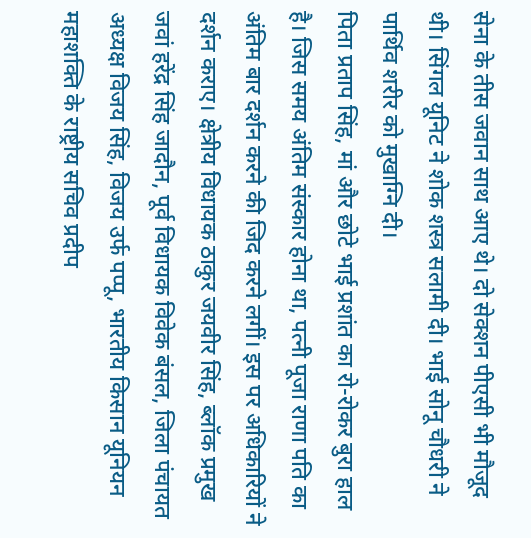सेना के तीस जवान साथ आए थे। दो सेक्शन पीएसी भी मौजूद थी। सिंगल यूनिट ने शोक शस्त्र सलामी दी। भाई सोनू चौधरी ने पार्थिव शरीर को मुखाग्नि दी।
पिता प्रताप सिंह, मां और छोटे भाई प्रशांत का रो-रोकर बुरा हाल है। जिस समय अंतिम संस्कार होना था, पत्नी पूजा राणा पति का अंतिम बार दर्शन करने की जिद करने लगीं। इस पर अधिकारियों ने दर्शन कराए। क्षेत्रीय विधायक ठाकुर जयवीर सिंह, ब्लॉक प्रमुख जवां हरेंद्र सिंह जादौन, पूर्व विधायक विवेक बंसल, जिला पंचायत अध्यक्ष विजय सिंह, विजय उर्फ पप्पू, भारतीय किसान यूनियन महाशक्ति के राष्ट्रीय सचिव प्रदीप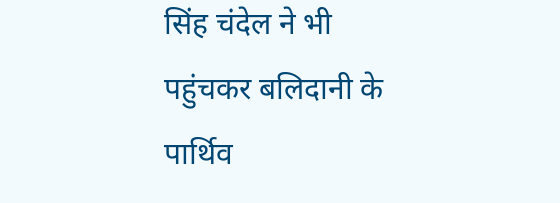सिंह चंदेल ने भी पहुंचकर बलिदानी के पार्थिव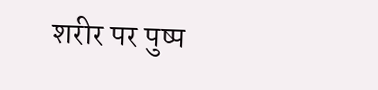शरीर पर पुष्प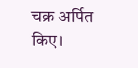चक्र अर्पित किए।